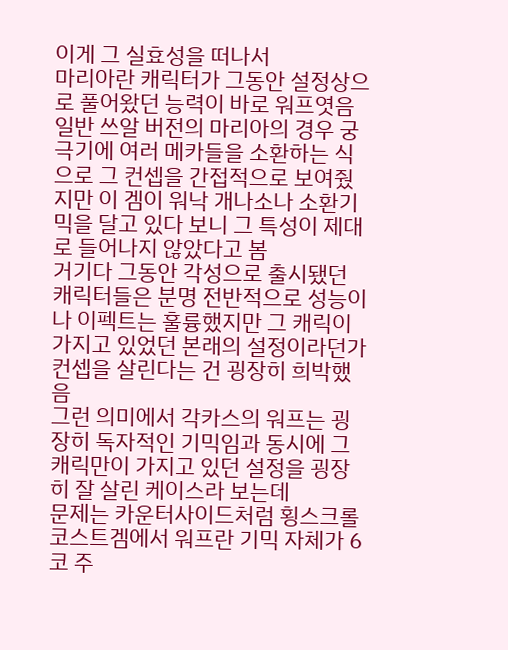이게 그 실효성을 떠나서
마리아란 캐릭터가 그동안 설정상으로 풀어왔던 능력이 바로 워프엿음
일반 쓰알 버전의 마리아의 경우 궁극기에 여러 메카들을 소환하는 식으로 그 컨셉을 간접적으로 보여줬지만 이 겜이 워낙 개나소나 소환기믹을 달고 있다 보니 그 특성이 제대로 들어나지 않았다고 봄
거기다 그동안 각성으로 출시됐던 캐릭터들은 분명 전반적으로 성능이나 이펙트는 훌륭했지만 그 캐릭이 가지고 있었던 본래의 설정이라던가 컨셉을 살린다는 건 굉장히 희박했음
그런 의미에서 각카스의 워프는 굉장히 독자적인 기믹임과 동시에 그 캐릭만이 가지고 있던 설정을 굉장히 잘 살린 케이스라 보는데
문제는 카운터사이드처럼 횡스크롤 코스트겜에서 워프란 기믹 자체가 6코 주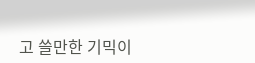고 쓸만한 기믹이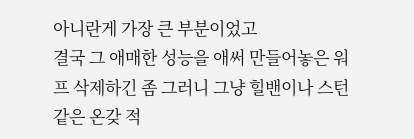아니란게 가장 큰 부분이었고
결국 그 애매한 성능을 애써 만들어놓은 워프 삭제하긴 좀 그러니 그냥 힐밴이나 스턴 같은 온갖 적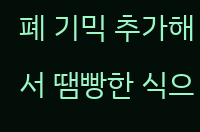폐 기믹 추가해서 땜빵한 식으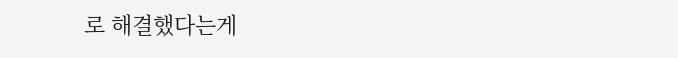로 해결했다는게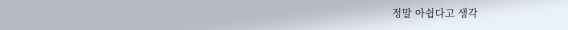정말 아쉽다고 생각